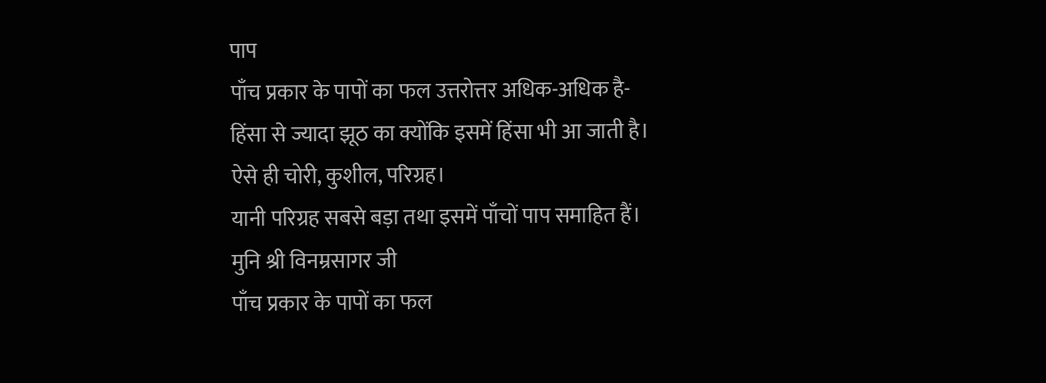पाप
पाँच प्रकार के पापों का फल उत्तरोत्तर अधिक-अधिक है-
हिंसा से ज्यादा झूठ का क्योंकि इसमें हिंसा भी आ जाती है।
ऐसे ही चोरी, कुशील, परिग्रह।
यानी परिग्रह सबसे बड़ा तथा इसमें पाँचों पाप समाहित हैं।
मुनि श्री विनम्रसागर जी
पाँच प्रकार के पापों का फल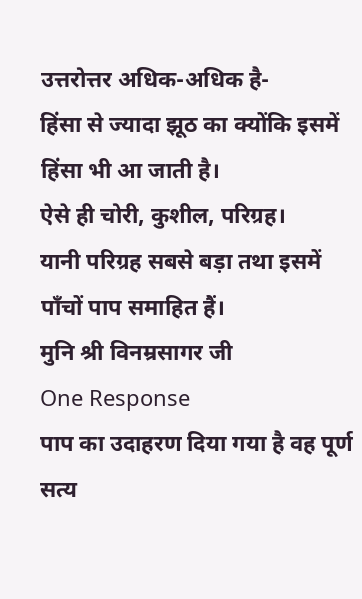उत्तरोत्तर अधिक-अधिक है-
हिंसा से ज्यादा झूठ का क्योंकि इसमें हिंसा भी आ जाती है।
ऐसे ही चोरी, कुशील, परिग्रह।
यानी परिग्रह सबसे बड़ा तथा इसमें पाँचों पाप समाहित हैं।
मुनि श्री विनम्रसागर जी
One Response
पाप का उदाहरण दिया गया है वह पूर्ण सत्य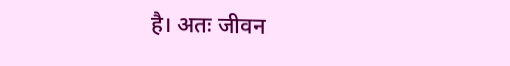है। अतः जीवन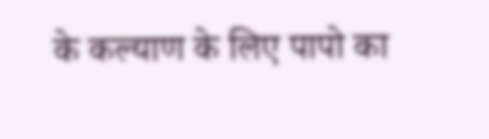के कल्याण के लिए पापो का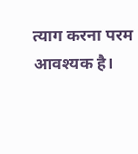त्याग करना परम आवश्यक है।